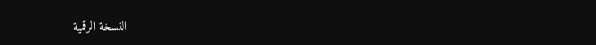النسخة الرقمية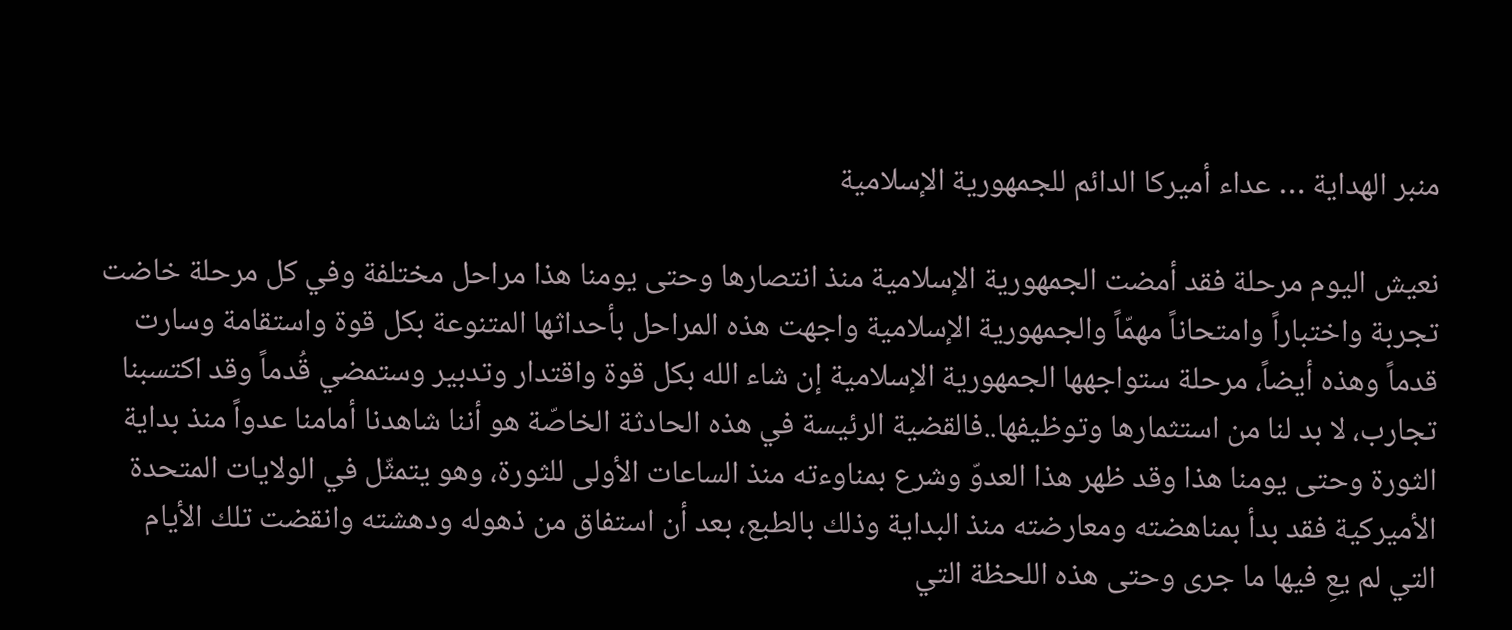منبر الهداية … عداء أميركا الدائم للجمهورية الإسلامية

نعيش اليوم مرحلة فقد أمضت الجمهورية الإسلامية منذ انتصارها وحتى يومنا هذا مراحل مختلفة وفي كل مرحلة خاضت تجربة واختباراً وامتحاناً مهمّاً والجمهورية الإسلامية واجهت هذه المراحل بأحداثها المتنوعة بكل قوة واستقامة وسارت قدماً وهذه أيضاً، مرحلة ستواجهها الجمهورية الإسلامية إن شاء الله بكل قوة واقتدار وتدبير وستمضي قُدماً وقد اكتسبنا تجارب، لا بد لنا من استثمارها وتوظيفها..فالقضية الرئيسة في هذه الحادثة الخاصّة هو أننا شاهدنا أمامنا عدواً منذ بداية الثورة وحتى يومنا هذا وقد ظهر هذا العدوّ وشرع بمناوءته منذ الساعات الأولى للثورة، وهو يتمثّل في الولايات المتحدة الأميركية فقد بدأ بمناهضته ومعارضته منذ البداية وذلك بالطبع، بعد أن استفاق من ذهوله ودهشته وانقضت تلك الأيام التي لم يعِ فيها ما جرى وحتى هذه اللحظة التي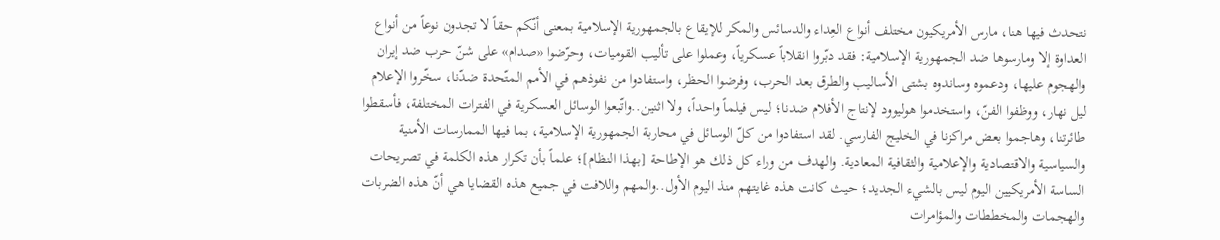نتحدث فيها هنا، مارس الأمريكيون مختلف أنواع العِداء والدسائس والمكر للإيقاع بالجمهورية الإسلامية بمعنى أنّكم حقاً لا تجدون نوعاً من أنواع العداوة إلا ومارسوها ضد الجمهورية الإسلامية: فقد دبّروا انقلاباً عسكرياً، وعملوا على تأليب القوميات، وحرّضوا «صدام» على شنّ حرب ضد إيران والهجوم عليها، ودعموه وساندوه بشتى الأساليب والطرق بعد الحرب، وفرضوا الحظر، واستفادوا من نفوذهم في الأمم المتّحدة ضدّنا، سخّروا الإعلام ليل نهار، ووظفوا الفنّ، واستخدموا هوليوود لإنتاج الأفلام ضدنا؛ ليس فيلماً واحداً، ولا اثنين..واتّبعوا الوسائل العسكرية في الفترات المختلفة، فأسقطوا طائرتنا، وهاجموا بعض مراكزنا في الخليج الفارسي. لقد استفادوا من كلّ الوسائل في محاربة الجمهورية الإسلامية، بما فيها الممارسات الأمنية والسياسية والاقتصادية والإعلامية والثقافية المعادية. والهدف من وراء كل ذلك هو الإطاحة [بهذا النظام]؛ علماً بأن تكرار هذه الكلمة في تصريحات الساسة الأمريكيين اليوم ليس بالشيء الجديد؛ حيث كانت هذه غايتهم منذ اليوم الأول..والمهم واللافت في جميع هذه القضايا هي أنّ هذه الضربات والهجمات والمخططات والمؤامرات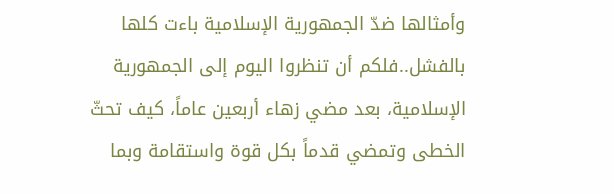وأمثالها ضدّ الجمهورية الإسلامية باءت كلها بالفشل..فلكم أن تنظروا اليوم إلى الجمهورية الإسلامية، بعد مضي زهاء أربعين عاماً، كيف تحثّ الخطى وتمضي قدماً بكل قوة واستقامة وبما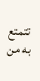تتمتع به من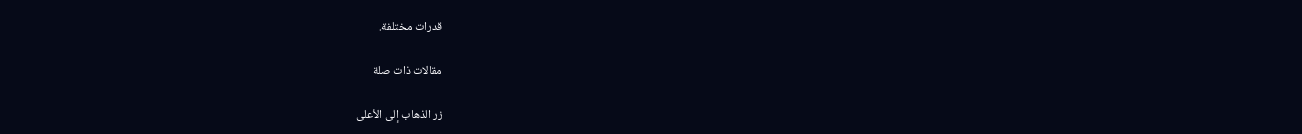قدرات مختلفة.

مقالات ذات صلة

زر الذهاب إلى الأعلى